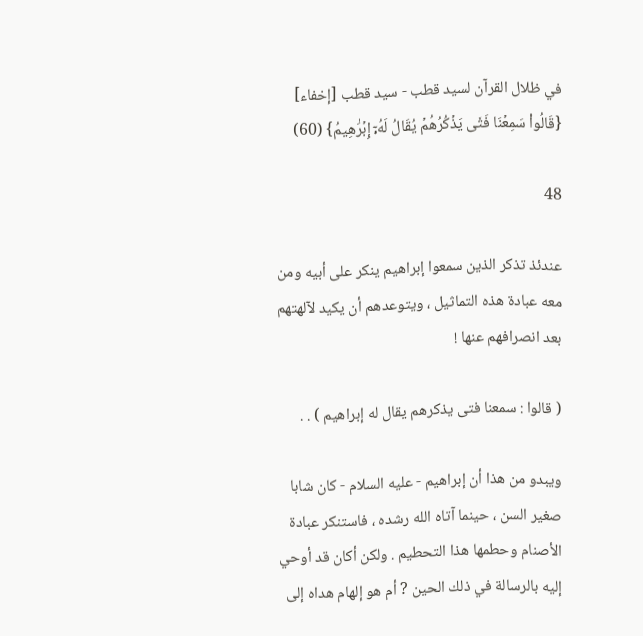في ظلال القرآن لسيد قطب - سيد قطب [إخفاء]
{قَالُواْ سَمِعۡنَا فَتٗى يَذۡكُرُهُمۡ يُقَالُ لَهُۥٓ إِبۡرَٰهِيمُ} (60)

48

عندئذ تذكر الذين سمعوا إبراهيم ينكر على أبيه ومن معه عبادة هذه التماثيل ، ويتوعدهم أن يكيد لآلهتهم بعد انصرافهم عنها !

( قالوا : سمعنا فتى يذكرهم يقال له إبراهيم ) . .

ويبدو من هذا أن إبراهيم - عليه السلام - كان شابا صغير السن ، حينما آتاه الله رشده ، فاستنكر عبادة الأصنام وحطمها هذا التحطيم . ولكن أكان قد أوحي إليه بالرسالة في ذلك الحين ? أم هو إلهام هداه إلى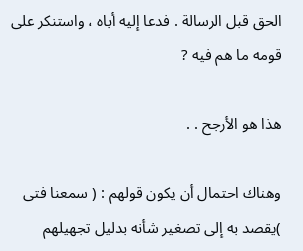الحق قبل الرسالة . فدعا إليه أباه ، واستنكر على قومه ما هم فيه ?

هذا هو الأرجح . .

وهناك احتمال أن يكون قولهم : ( سمعنا فتى )يقصد به إلى تصغير شأنه بدليل تجهيلهم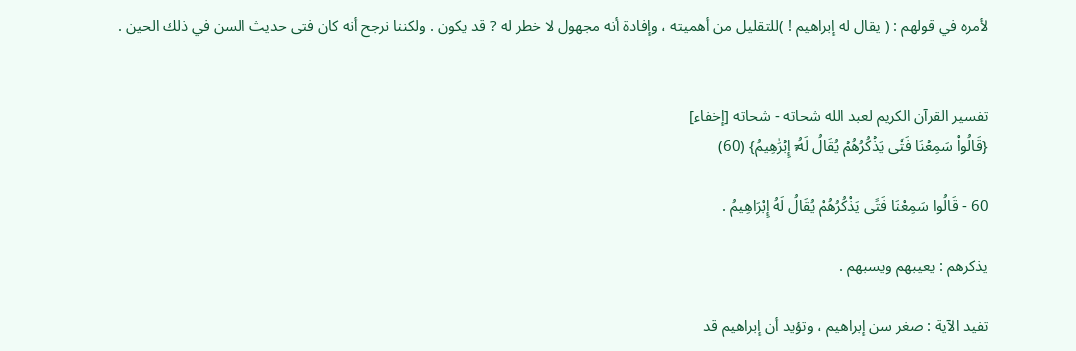لأمره في قولهم : ( يقال له إبراهيم ! )للتقليل من أهميته ، وإفادة أنه مجهول لا خطر له ? قد يكون . ولكننا نرجح أنه كان فتى حديث السن في ذلك الحين .


تفسير القرآن الكريم لعبد الله شحاته - شحاته [إخفاء]
{قَالُواْ سَمِعۡنَا فَتٗى يَذۡكُرُهُمۡ يُقَالُ لَهُۥٓ إِبۡرَٰهِيمُ} (60)

60 - قَالُوا سَمِعْنَا فَتًى يَذْكُرُهُمْ يُقَالُ لَهُ إِبْرَاهِيمُ .

يذكرهم : يعيبهم ويسبهم .

تفيد الآية : صغر سن إبراهيم ، وتؤيد أن إبراهيم قد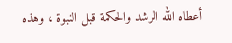أعطاه الله الرشد والحكمة قبل النبوة ، وهذه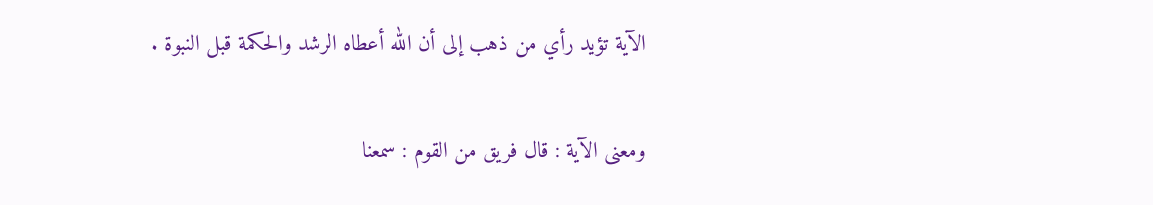الآية تؤيد رأي من ذهب إلى أن الله أعطاه الرشد والحكمة قبل النبوة .

ومعنى الآية : قال فريق من القوم : سمعنا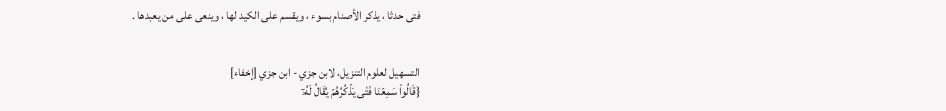فتى حدثا ، يذكر الأصنام بسوء ، ويقسم على الكيد لها ، وينعى على من يعبدها .


التسهيل لعلوم التنزيل، لابن جزي - ابن جزي [إخفاء]
{قَالُواْ سَمِعۡنَا فَتٗى يَذۡكُرُهُمۡ يُقَالُ لَهُۥٓ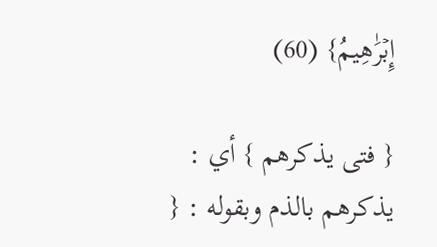إِبۡرَٰهِيمُ} (60)

{ فتى يذكرهم } أي : يذكرهم بالذم وبقوله : {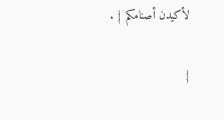لأكيدن أصنامكم } .

{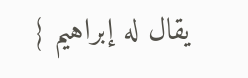يقال له إبراهيم }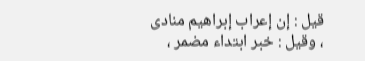قيل : إن إعراب إبراهيم منادى ، وقيل : خبر ابتداء مضمر ،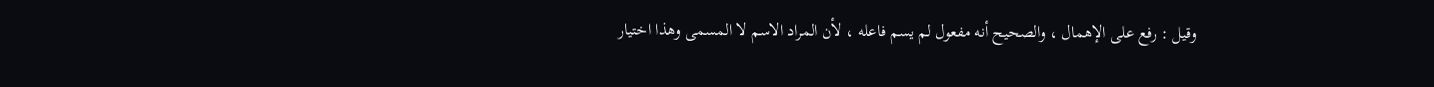وقيل : رفع على الإهمال ، والصحيح أنه مفعول لم يسم فاعله ، لأن المراد الاسم لا المسمى وهذا اختيار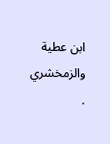ابن عطية والزمخشري .